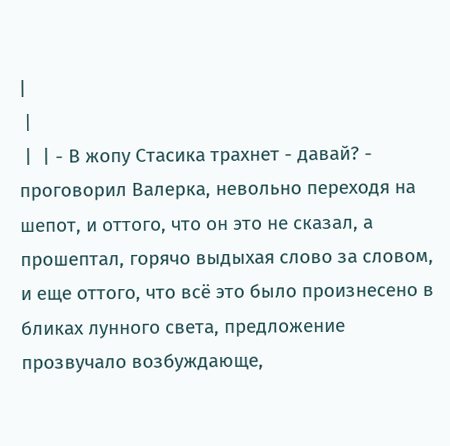|
 |
 |  | - В жопу Стасика трахнет - давай? - проговорил Валерка, невольно переходя на шепот, и оттого, что он это не сказал, а прошептал, горячо выдыхая слово за словом, и еще оттого, что всё это было произнесено в бликах лунного света, предложение прозвучало возбуждающе,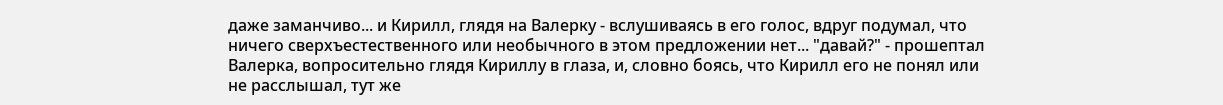даже заманчиво... и Кирилл, глядя на Валерку - вслушиваясь в его голос, вдруг подумал, что ничего сверхъестественного или необычного в этом предложении нет... "давай?" - прошептал Валерка, вопросительно глядя Кириллу в глаза, и, словно боясь, что Кирилл его не понял или не расслышал, тут же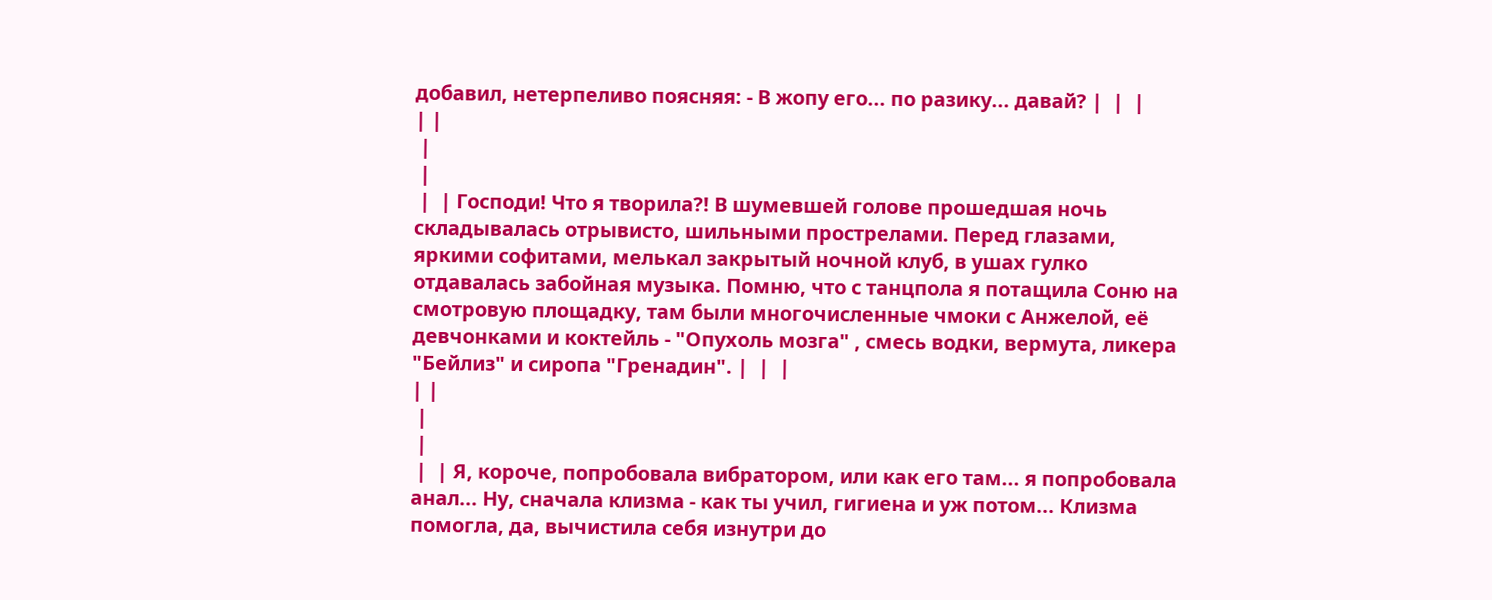добавил, нетерпеливо поясняя: - В жопу его... по разику... давай? |  |  |
| |
 |
 |
 |  | Господи! Что я творила?! В шумевшей голове прошедшая ночь складывалась отрывисто, шильными прострелами. Перед глазами, яркими софитами, мелькал закрытый ночной клуб, в ушах гулко отдавалась забойная музыка. Помню, что с танцпола я потащила Соню на смотровую площадку, там были многочисленные чмоки с Анжелой, её девчонками и коктейль - "Опухоль мозга" , смесь водки, вермута, ликера "Бейлиз" и сиропа "Гренадин". |  |  |
| |
 |
 |
 |  | Я, короче, попробовала вибратором, или как его там... я попробовала анал... Ну, сначала клизма - как ты учил, гигиена и уж потом... Клизма помогла, да, вычистила себя изнутри до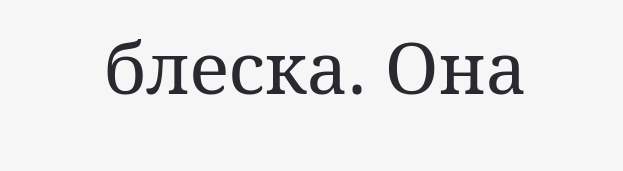блеска. Она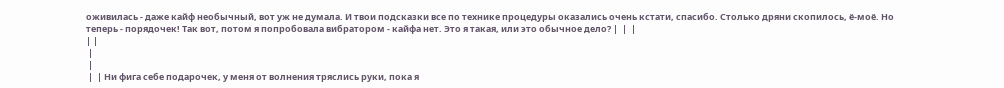оживилась - даже кайф необычный, вот уж не думала. И твои подсказки все по технике процедуры оказались очень кстати, спасибо. Столько дряни скопилось, ё-моё. Но теперь - порядочек! Так вот, потом я попробовала вибратором - кайфа нет. Это я такая, или это обычное дело? |  |  |
| |
 |
 |
 |  | Ни фига себе подарочек, у меня от волнения тряслись руки, пока я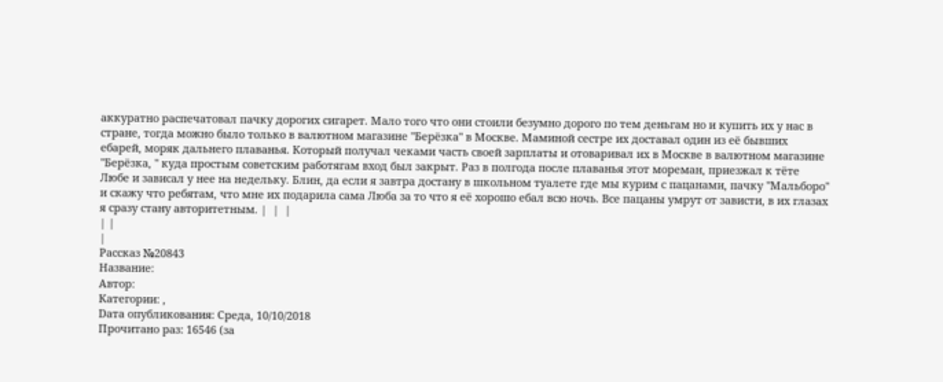аккуратно распечатовал пачку дорогих сигарет. Мало того что они стоили безумно дорого по тем деньгам но и купить их у нас в стране, тогда можно было только в валютном магазине "Берёзка" в Москве. Маминой сестре их доставал один из её бывших ебарей, моряк дальнего плаванья. Который получал чеками часть своей зарплаты и отоваривал их в Москве в валютном магазине "Берёзка, " куда простым советским работягам вход был закрыт. Раз в полгода после плаванья этот мореман, приезжал к тёте Любе и зависал у нее на недельку. Блин, да если я завтра достану в школьном туалете где мы курим с пацанами, пачку "Мальборо" и скажу что ребятам, что мне их подарила сама Люба за то что я её хорошо ебал всю ночь. Все пацаны умрут от зависти, в их глазах я сразу стану авторитетным. |  |  |
| |
|
Рассказ №20843
Название:
Автор:
Категории: ,
Dата опубликования: Среда, 10/10/2018
Прочитано раз: 16546 (за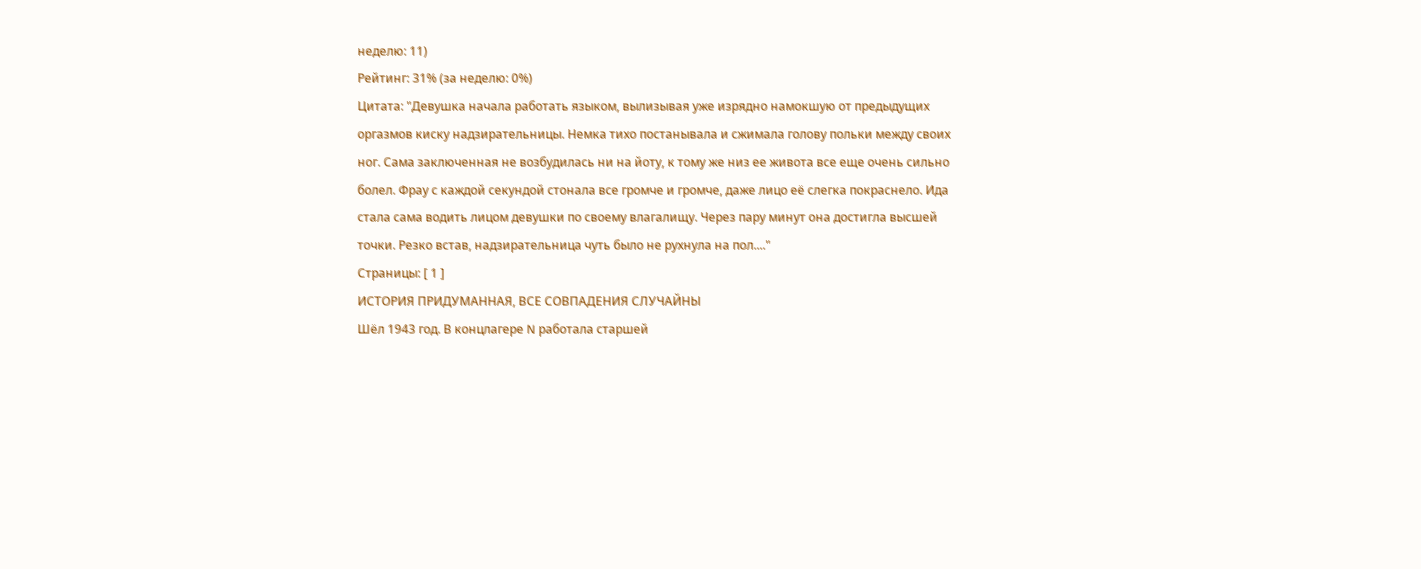неделю: 11)
Рейтинг: 31% (за неделю: 0%)
Цитата: "Девушка начала работать языком, вылизывая уже изрядно намокшую от предыдущих оргазмов киску надзирательницы. Немка тихо постанывала и сжимала голову польки между своих ног. Сама заключенная не возбудилась ни на йоту, к тому же низ ее живота все еще очень сильно болел. Фрау с каждой секундой стонала все громче и громче, даже лицо её слегка покраснело. Ида стала сама водить лицом девушки по своему влагалищу. Через пару минут она достигла высшей точки. Резко встав, надзирательница чуть было не рухнула на пол...."
Страницы: [ 1 ]
ИСТОРИЯ ПРИДУМАННАЯ, ВСЕ СОВПАДЕНИЯ СЛУЧАЙНЫ
Шёл 1943 год. В концлагере N работала старшей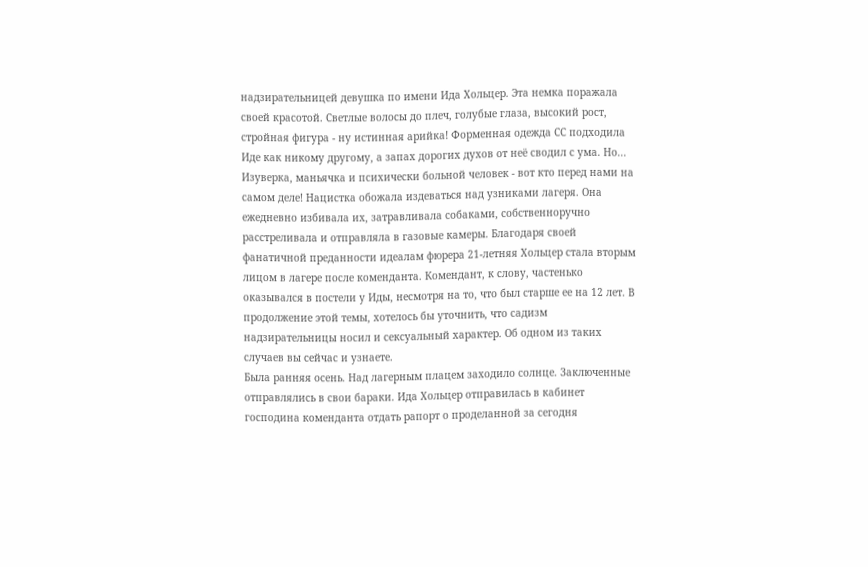надзирательницей девушка по имени Ида Хольцер. Эта немка поражала своей красотой. Светлые волосы до плеч, голубые глаза, высокий рост, стройная фигура - ну истинная арийка! Форменная одежда СС подходила Иде как никому другому, а запах дорогих духов от неё сводил с ума. Но... Изуверка, маньячка и психически больной человек - вот кто перед нами на самом деле! Нацистка обожала издеваться над узниками лагеря. Она ежедневно избивала их, затравливала собаками, собственноручно расстреливала и отправляла в газовые камеры. Благодаря своей фанатичной преданности идеалам фюрера 21-летняя Хольцер стала вторым лицом в лагере после коменданта. Комендант, к слову, частенько оказывался в постели у Иды, несмотря на то, что был старше ее на 12 лет. В продолжение этой темы, хотелось бы уточнить, что садизм надзирательницы носил и сексуальный характер. Об одном из таких случаев вы сейчас и узнаете.
Была ранняя осень. Над лагерным плацем заходило солнце. Заключенные отправлялись в свои бараки. Ида Хольцер отправилась в кабинет господина коменданта отдать рапорт о проделанной за сегодня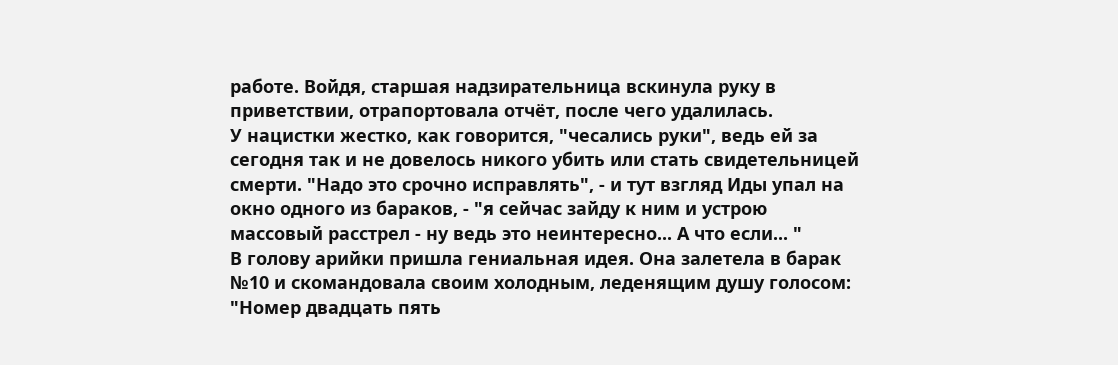работе. Войдя, старшая надзирательница вскинула руку в приветствии, отрапортовала отчёт, после чего удалилась.
У нацистки жестко, как говорится, "чесались руки", ведь ей за сегодня так и не довелось никого убить или стать свидетельницей смерти. "Надо это срочно исправлять", - и тут взгляд Иды упал на окно одного из бараков, - "я сейчас зайду к ним и устрою массовый расстрел - ну ведь это неинтересно... А что если... "
В голову арийки пришла гениальная идея. Она залетела в барак №10 и скомандовала своим холодным, леденящим душу голосом: "Номер двадцать пять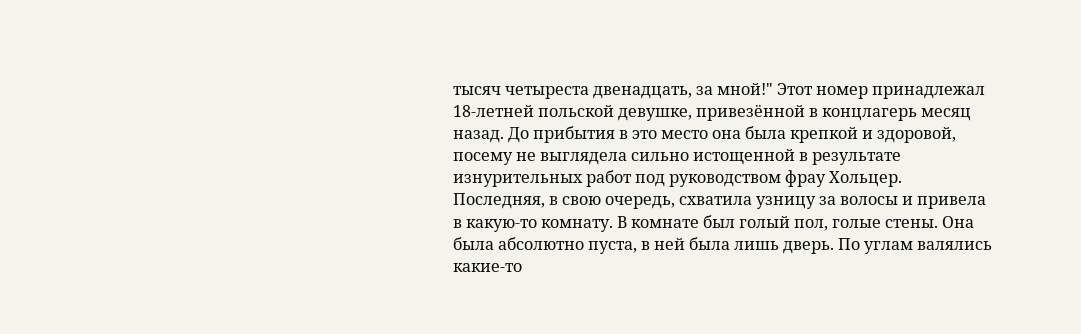тысяч четыреста двенадцать, за мной!" Этот номер принадлежал 18-летней польской девушке, привезённой в концлагерь месяц назад. До прибытия в это место она была крепкой и здоровой, посему не выглядела сильно истощенной в результате изнурительных работ под руководством фрау Хольцер. Последняя, в свою очередь, схватила узницу за волосы и привела в какую-то комнату. В комнате был голый пол, голые стены. Она была абсолютно пуста, в ней была лишь дверь. По углам валялись какие-то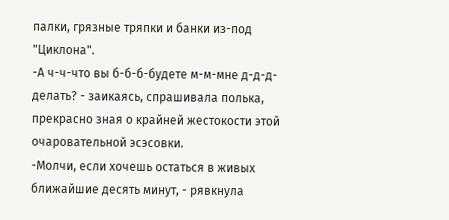палки, грязные тряпки и банки из-под "Циклона".
-А ч-ч-что вы б-б-б-будете м-м-мне д-д-д-делать? - заикаясь, спрашивала полька, прекрасно зная о крайней жестокости этой очаровательной эсэсовки.
-Молчи, если хочешь остаться в живых ближайшие десять минут, - рявкнула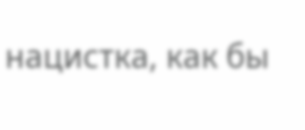нацистка, как бы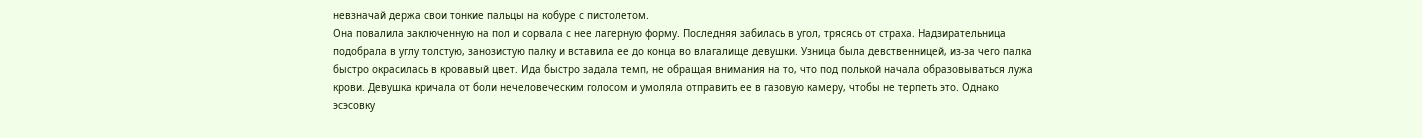невзначай держа свои тонкие пальцы на кобуре с пистолетом.
Она повалила заключенную на пол и сорвала с нее лагерную форму. Последняя забилась в угол, трясясь от страха. Надзирательница подобрала в углу толстую, занозистую палку и вставила ее до конца во влагалище девушки. Узница была девственницей, из-за чего палка быстро окрасилась в кровавый цвет. Ида быстро задала темп, не обращая внимания на то, что под полькой начала образовываться лужа крови. Девушка кричала от боли нечеловеческим голосом и умоляла отправить ее в газовую камеру, чтобы не терпеть это. Однако эсэсовку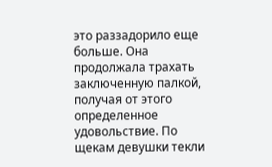это раззадорило еще больше. Она продолжала трахать заключенную палкой, получая от этого определенное удовольствие. По щекам девушки текли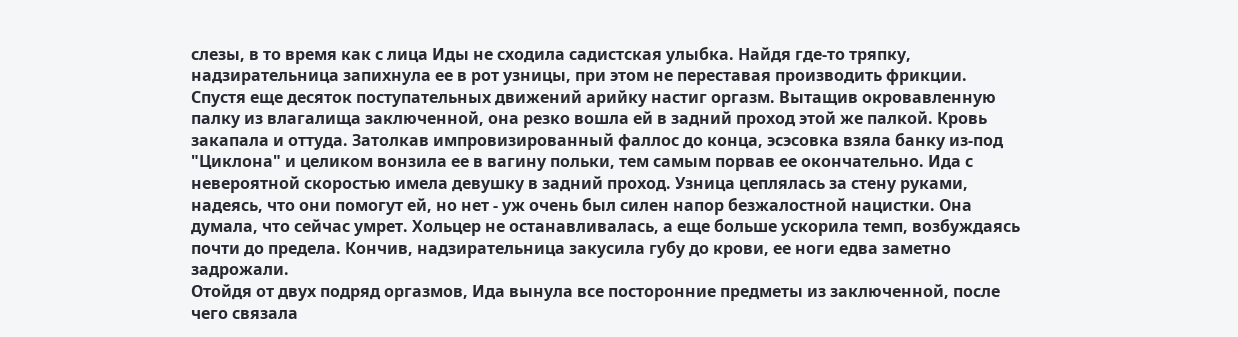слезы, в то время как с лица Иды не сходила садистская улыбка. Найдя где-то тряпку, надзирательница запихнула ее в рот узницы, при этом не переставая производить фрикции.
Спустя еще десяток поступательных движений арийку настиг оргазм. Вытащив окровавленную палку из влагалища заключенной, она резко вошла ей в задний проход этой же палкой. Кровь закапала и оттуда. Затолкав импровизированный фаллос до конца, эсэсовка взяла банку из-под "Циклона" и целиком вонзила ее в вагину польки, тем самым порвав ее окончательно. Ида с невероятной скоростью имела девушку в задний проход. Узница цеплялась за стену руками, надеясь, что они помогут ей, но нет - уж очень был силен напор безжалостной нацистки. Она думала, что сейчас умрет. Хольцер не останавливалась, а еще больше ускорила темп, возбуждаясь почти до предела. Кончив, надзирательница закусила губу до крови, ее ноги едва заметно задрожали.
Отойдя от двух подряд оргазмов, Ида вынула все посторонние предметы из заключенной, после чего связала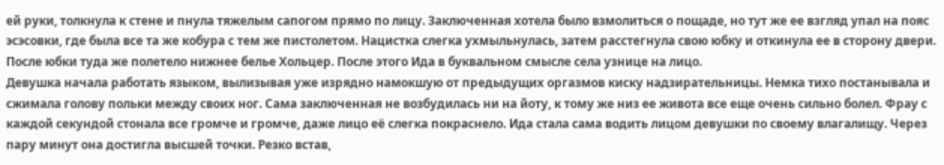ей руки, толкнула к стене и пнула тяжелым сапогом прямо по лицу. Заключенная хотела было взмолиться о пощаде, но тут же ее взгляд упал на пояс эсэсовки, где была все та же кобура с тем же пистолетом. Нацистка слегка ухмыльнулась, затем расстегнула свою юбку и откинула ее в сторону двери. После юбки туда же полетело нижнее белье Хольцер. После этого Ида в буквальном смысле села узнице на лицо.
Девушка начала работать языком, вылизывая уже изрядно намокшую от предыдущих оргазмов киску надзирательницы. Немка тихо постанывала и сжимала голову польки между своих ног. Сама заключенная не возбудилась ни на йоту, к тому же низ ее живота все еще очень сильно болел. Фрау с каждой секундой стонала все громче и громче, даже лицо её слегка покраснело. Ида стала сама водить лицом девушки по своему влагалищу. Через пару минут она достигла высшей точки. Резко встав,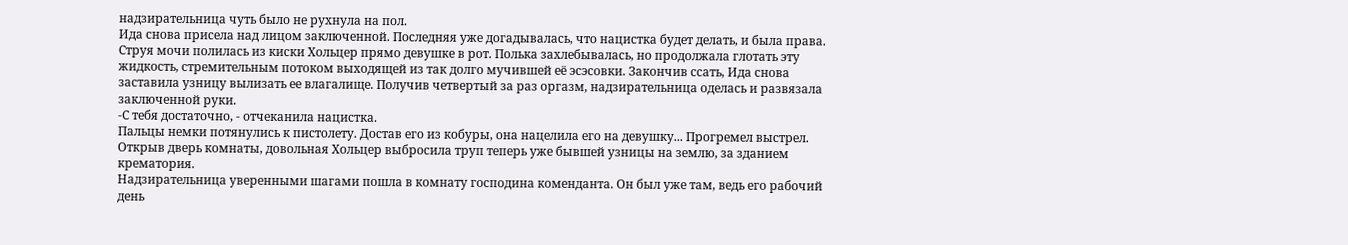надзирательница чуть было не рухнула на пол.
Ида снова присела над лицом заключенной. Последняя уже догадывалась, что нацистка будет делать, и была права. Струя мочи полилась из киски Хольцер прямо девушке в рот. Полька захлебывалась, но продолжала глотать эту жидкость, стремительным потоком выходящей из так долго мучившей её эсэсовки. Закончив ссать, Ида снова заставила узницу вылизать ее влагалище. Получив четвертый за раз оргазм, надзирательница оделась и развязала заключенной руки.
-С тебя достаточно, - отчеканила нацистка.
Пальцы немки потянулись к пистолету. Достав его из кобуры, она нацелила его на девушку... Прогремел выстрел. Открыв дверь комнаты, довольная Хольцер выбросила труп теперь уже бывшей узницы на землю, за зданием крематория.
Надзирательница уверенными шагами пошла в комнату господина коменданта. Он был уже там, ведь его рабочий день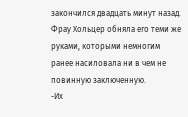закончился двадцать минут назад. Фрау Хольцер обняла его теми же руками, которыми немногим ранее насиловала ни в чем не повинную заключенную.
-Их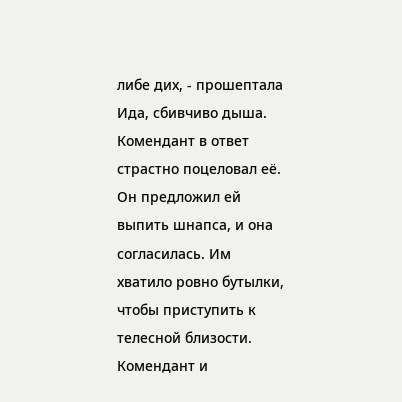либе дих, - прошептала Ида, сбивчиво дыша. Комендант в ответ страстно поцеловал её.
Он предложил ей выпить шнапса, и она согласилась. Им хватило ровно бутылки, чтобы приступить к телесной близости. Комендант и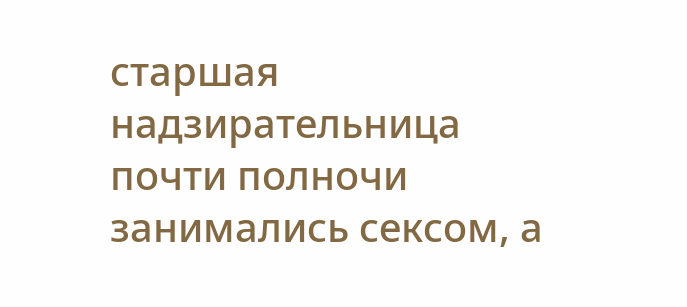старшая надзирательница почти полночи занимались сексом, а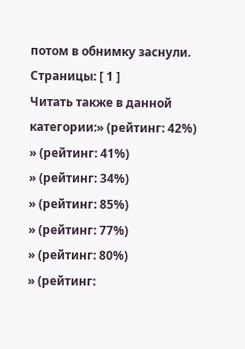потом в обнимку заснули.
Страницы: [ 1 ]
Читать также в данной категории:» (рейтинг: 42%)
» (рейтинг: 41%)
» (рейтинг: 34%)
» (рейтинг: 85%)
» (рейтинг: 77%)
» (рейтинг: 80%)
» (рейтинг: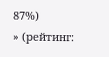87%)
» (рейтинг: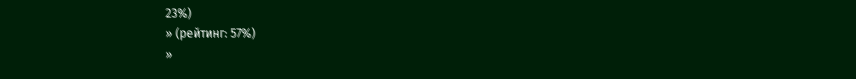23%)
» (рейтинг: 57%)
»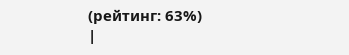(рейтинг: 63%)
|